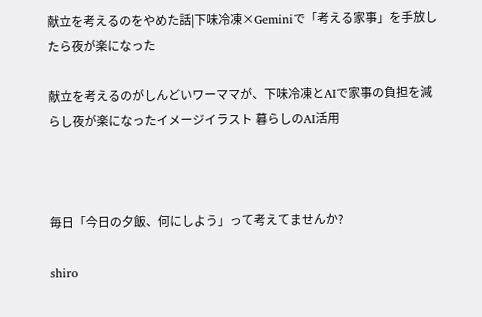献立を考えるのをやめた話|下味冷凍×Geminiで「考える家事」を手放したら夜が楽になった

献立を考えるのがしんどいワーママが、下味冷凍とAIで家事の負担を減らし夜が楽になったイメージイラスト 暮らしのAI活用



毎日「今日の夕飯、何にしよう」って考えてませんか?

shiro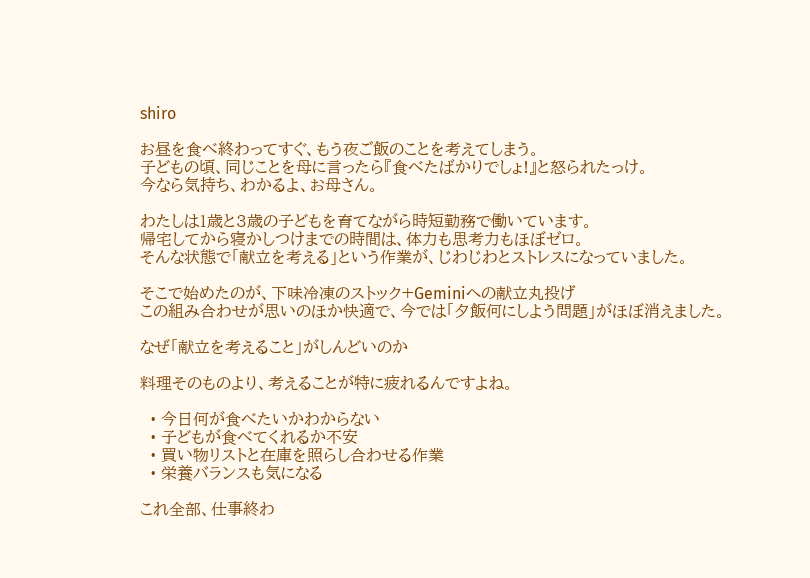shiro

お昼を食べ終わってすぐ、もう夜ご飯のことを考えてしまう。
子どもの頃、同じことを母に言ったら『食べたばかりでしょ!』と怒られたっけ。
今なら気持ち、わかるよ、お母さん。

わたしは1歳と3歳の子どもを育てながら時短勤務で働いています。
帰宅してから寝かしつけまでの時間は、体力も思考力もほぼゼロ。
そんな状態で「献立を考える」という作業が、じわじわとストレスになっていました。

そこで始めたのが、下味冷凍のストック+Geminiへの献立丸投げ
この組み合わせが思いのほか快適で、今では「夕飯何にしよう問題」がほぼ消えました。

なぜ「献立を考えること」がしんどいのか

料理そのものより、考えることが特に疲れるんですよね。

  • 今日何が食べたいかわからない
  • 子どもが食べてくれるか不安
  • 買い物リストと在庫を照らし合わせる作業
  • 栄養バランスも気になる

これ全部、仕事終わ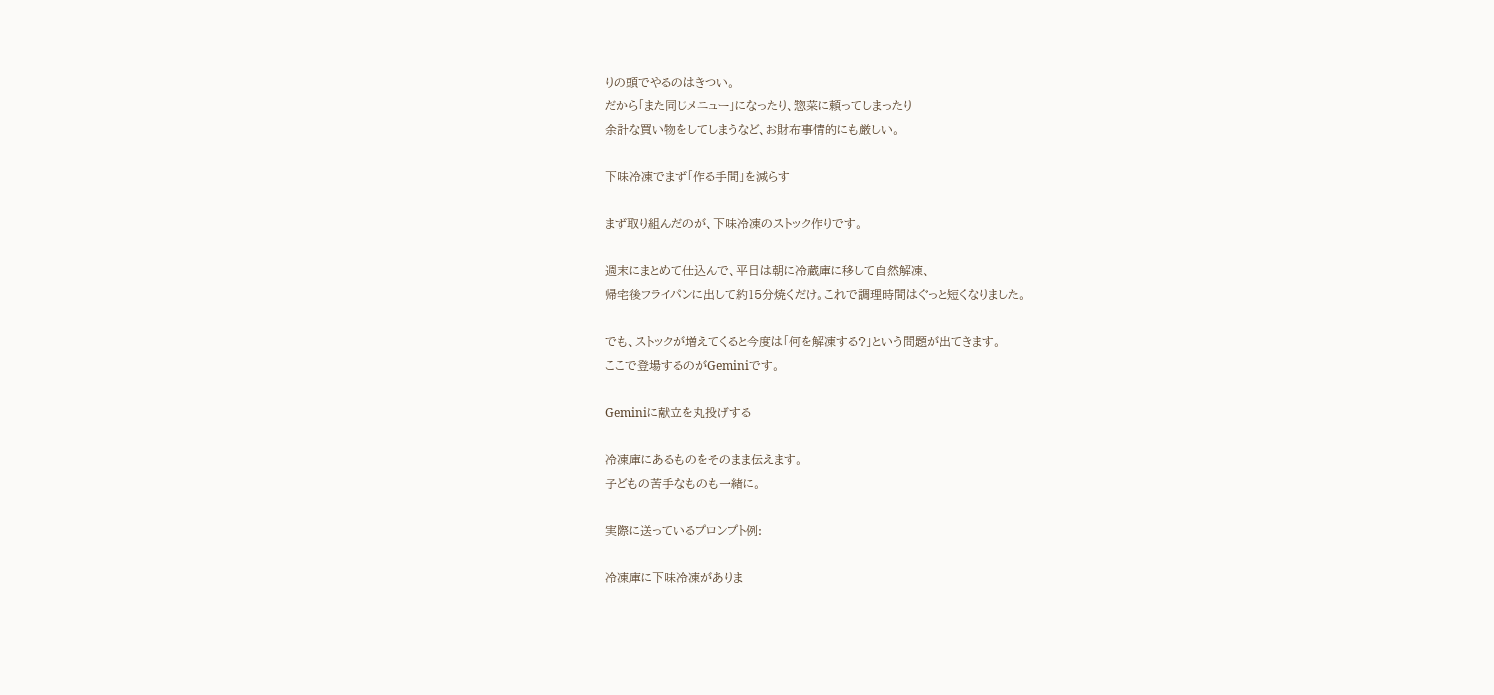りの頭でやるのはきつい。
だから「また同じメニュー」になったり、惣菜に頼ってしまったり
余計な買い物をしてしまうなど、お財布事情的にも厳しい。

下味冷凍でまず「作る手間」を減らす

まず取り組んだのが、下味冷凍のストック作りです。

週末にまとめて仕込んで、平日は朝に冷蔵庫に移して自然解凍、
帰宅後フライパンに出して約15分焼くだけ。これで調理時間はぐっと短くなりました。

でも、ストックが増えてくると今度は「何を解凍する?」という問題が出てきます。
ここで登場するのがGeminiです。

Geminiに献立を丸投げする

冷凍庫にあるものをそのまま伝えます。
子どもの苦手なものも一緒に。

実際に送っているプロンプト例:

冷凍庫に下味冷凍がありま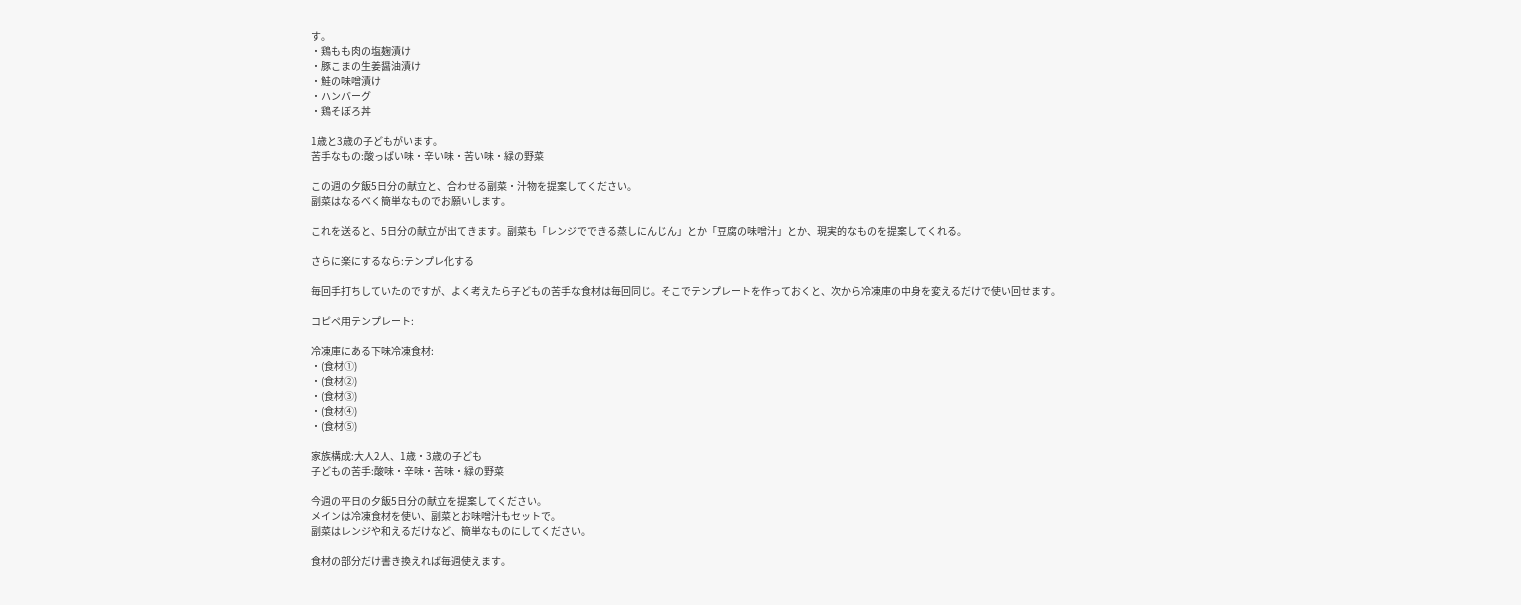す。
・鶏もも肉の塩麹漬け
・豚こまの生姜醤油漬け
・鮭の味噌漬け
・ハンバーグ
・鶏そぼろ丼

1歳と3歳の子どもがいます。
苦手なもの:酸っぱい味・辛い味・苦い味・緑の野菜

この週の夕飯5日分の献立と、合わせる副菜・汁物を提案してください。
副菜はなるべく簡単なものでお願いします。

これを送ると、5日分の献立が出てきます。副菜も「レンジでできる蒸しにんじん」とか「豆腐の味噌汁」とか、現実的なものを提案してくれる。

さらに楽にするなら:テンプレ化する

毎回手打ちしていたのですが、よく考えたら子どもの苦手な食材は毎回同じ。そこでテンプレートを作っておくと、次から冷凍庫の中身を変えるだけで使い回せます。

コピペ用テンプレート:

冷凍庫にある下味冷凍食材:
・(食材①)
・(食材②)
・(食材③)
・(食材④)
・(食材⑤)

家族構成:大人2人、1歳・3歳の子ども
子どもの苦手:酸味・辛味・苦味・緑の野菜

今週の平日の夕飯5日分の献立を提案してください。
メインは冷凍食材を使い、副菜とお味噌汁もセットで。
副菜はレンジや和えるだけなど、簡単なものにしてください。

食材の部分だけ書き換えれば毎週使えます。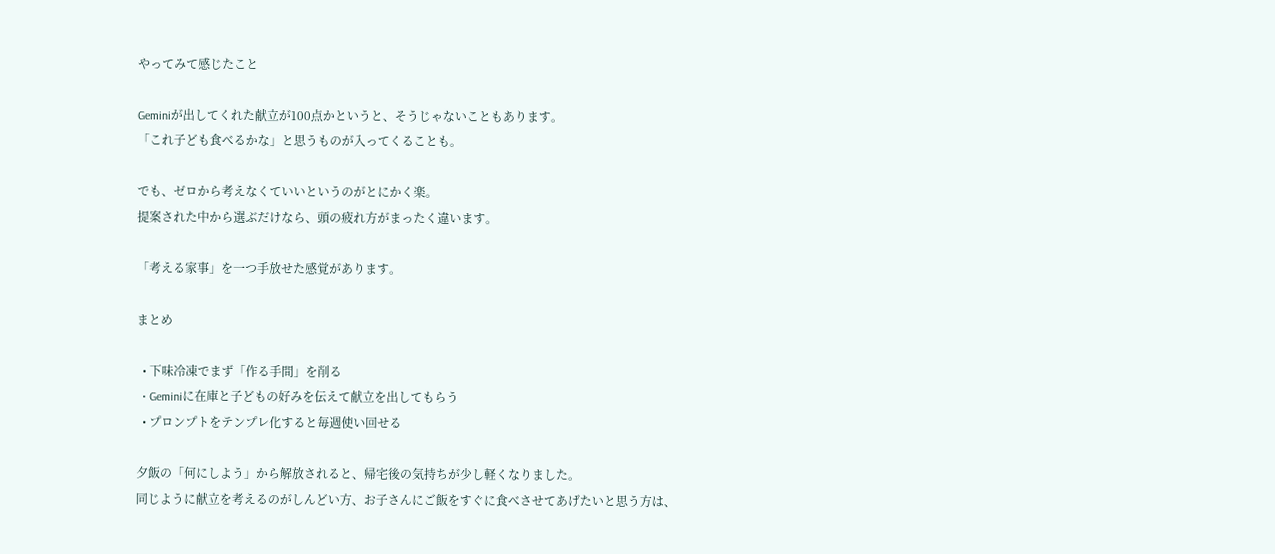やってみて感じたこと

Geminiが出してくれた献立が100点かというと、そうじゃないこともあります。
「これ子ども食べるかな」と思うものが入ってくることも。

でも、ゼロから考えなくていいというのがとにかく楽。
提案された中から選ぶだけなら、頭の疲れ方がまったく違います。

「考える家事」を一つ手放せた感覚があります。

まとめ

  • 下味冷凍でまず「作る手間」を削る
  • Geminiに在庫と子どもの好みを伝えて献立を出してもらう
  • プロンプトをテンプレ化すると毎週使い回せる

夕飯の「何にしよう」から解放されると、帰宅後の気持ちが少し軽くなりました。
同じように献立を考えるのがしんどい方、お子さんにご飯をすぐに食べさせてあげたいと思う方は、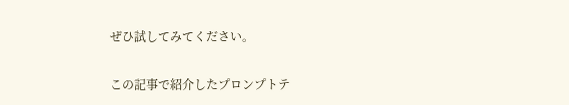ぜひ試してみてください。

この記事で紹介したプロンプトテ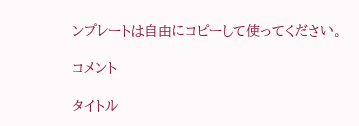ンプレートは自由にコピーして使ってください。

コメント

タイトル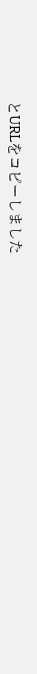とURLをコピーしました